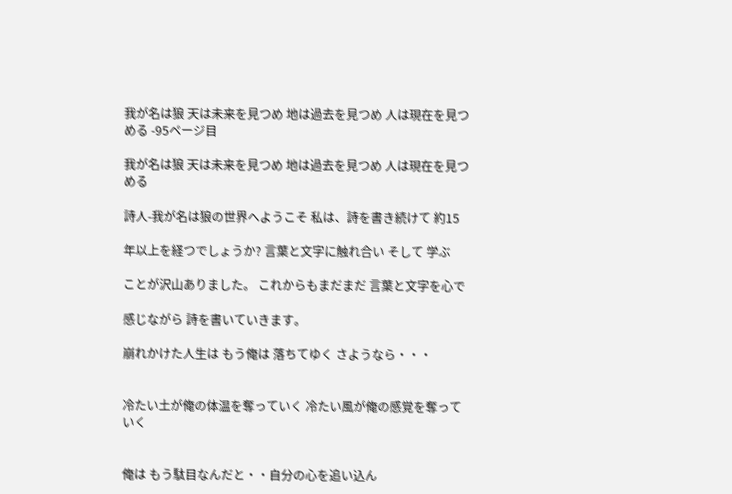我が名は狼 天は未来を見つめ 地は過去を見つめ 人は現在を見つめる -95ページ目

我が名は狼 天は未来を見つめ 地は過去を見つめ 人は現在を見つめる

詩人-我が名は狼の世界へようこそ 私は、詩を書き続けて 約15

年以上を経つでしょうか? 言葉と文字に触れ合い そして 学ぶ

ことが沢山ありました。 これからもまだまだ 言葉と文字を心で

感じながら 詩を書いていきます。

崩れかけた人生は もう俺は 落ちてゆく さようなら・・・


冷たい土が俺の体温を奪っていく 冷たい風が俺の感覚を奪っていく


俺は もう駄目なんだと・・自分の心を追い込ん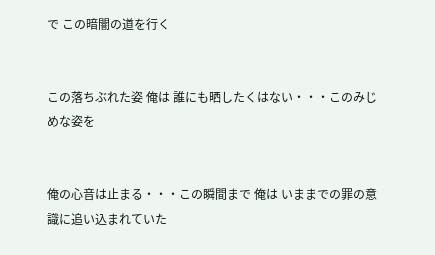で この暗闇の道を行く


この落ちぶれた姿 俺は 誰にも晒したくはない・・・このみじめな姿を


俺の心音は止まる・・・この瞬間まで 俺は いままでの罪の意識に追い込まれていた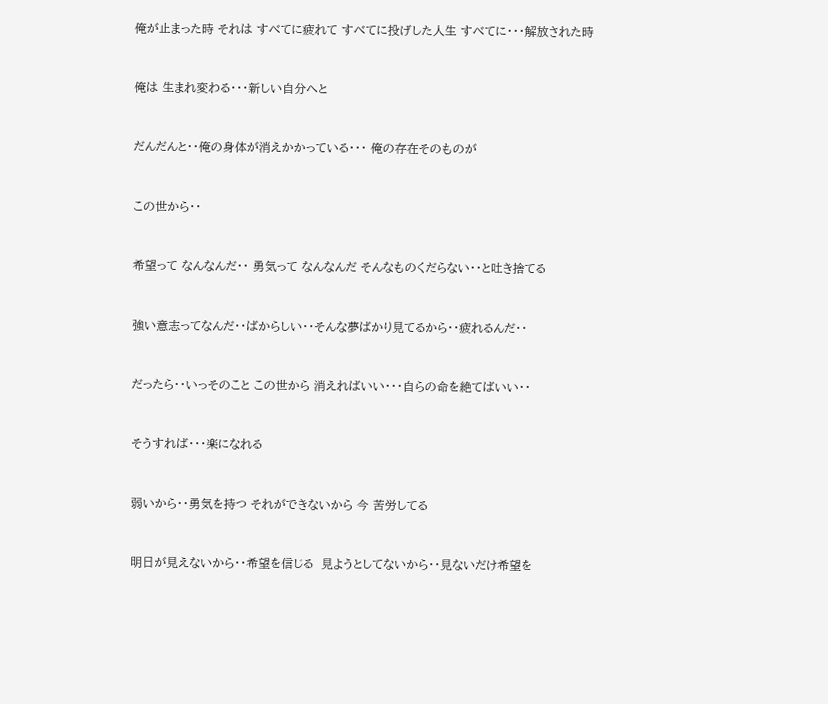俺が止まった時 それは すべてに疲れて すべてに投げした人生 すべてに・・・解放された時


俺は 生まれ変わる・・・新しい自分へと


だんだんと・・俺の身体が消えかかっている・・・ 俺の存在そのものが


この世から・・


希望って なんなんだ・・ 勇気って なんなんだ そんなものくだらない・・と吐き捨てる


強い意志ってなんだ・・ばからしい・・そんな夢ばかり見てるから・・疲れるんだ・・


だったら・・いっそのこと この世から 消えればいい・・・自らの命を絶てばいい・・


そうすれば・・・楽になれる


弱いから・・勇気を持つ それができないから 今 苦労してる


明日が見えないから・・希望を信じる  見ようとしてないから・・見ないだけ希望を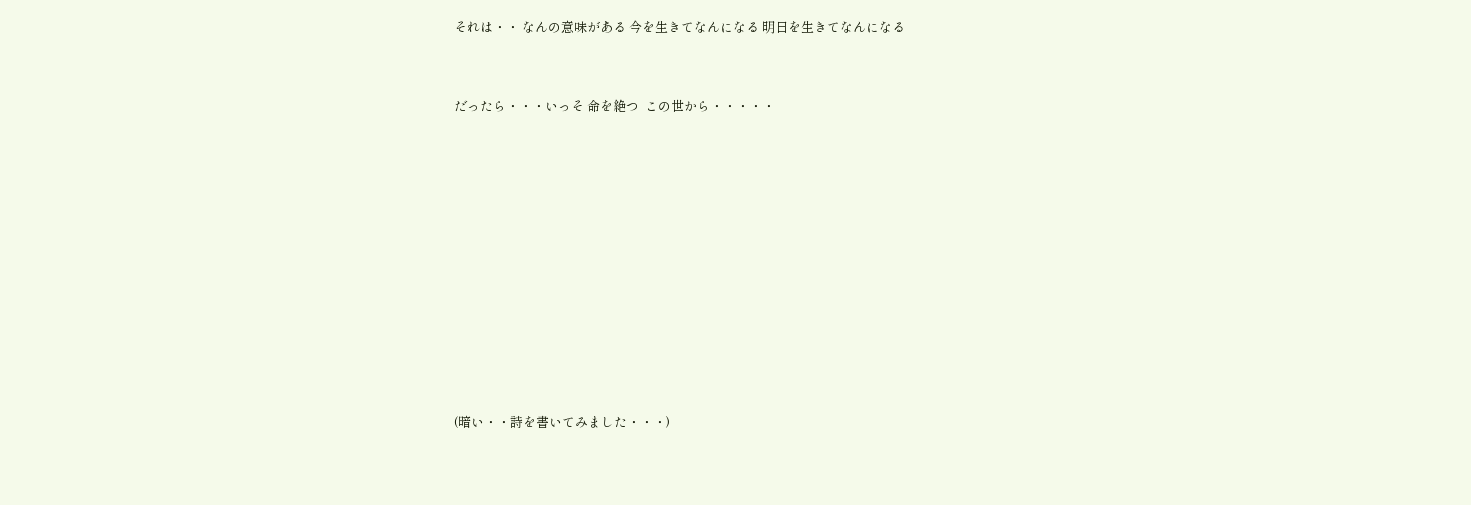それは・・ なんの意味がある 今を生きてなんになる 明日を生きてなんになる


だったら・・・いっそ 命を絶つ  この世から・・・・・











(暗い・・詩を書いてみました・・・)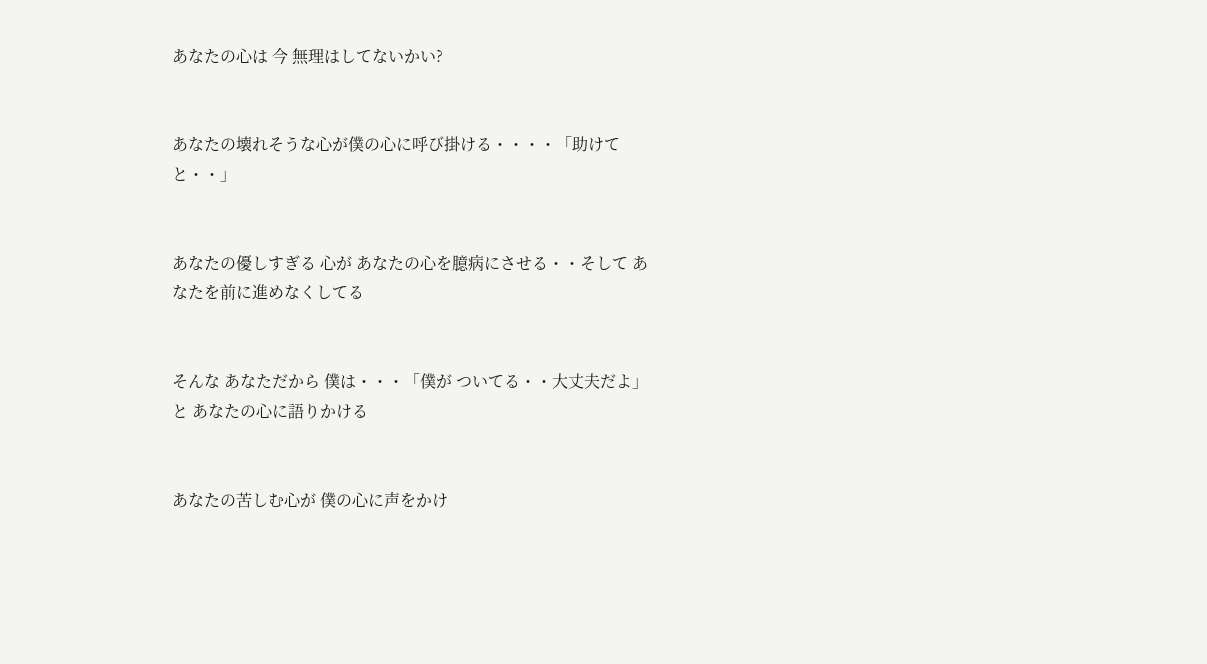あなたの心は 今 無理はしてないかい?


あなたの壊れそうな心が僕の心に呼び掛ける・・・・「助けてと・・」


あなたの優しすぎる 心が あなたの心を臆病にさせる・・そして あなたを前に進めなくしてる


そんな あなただから 僕は・・・「僕が ついてる・・大丈夫だよ」 と あなたの心に語りかける


あなたの苦しむ心が 僕の心に声をかけ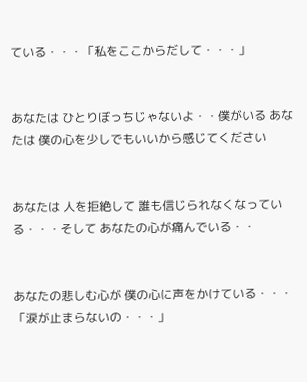ている・・・「私をここからだして・・・」


あなたは ひとりぼっちじゃないよ・・僕がいる あなたは 僕の心を少しでもいいから感じてください


あなたは 人を拒絶して 誰も信じられなくなっている・・・そして あなたの心が痛んでいる・・


あなたの悲しむ心が 僕の心に声をかけている・・・「涙が止まらないの・・・」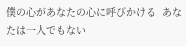僕の心があなたの心に呼びかける  あなたは一人でもない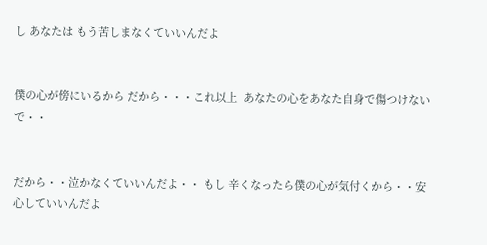し あなたは もう苦しまなくていいんだよ


僕の心が傍にいるから だから・・・これ以上  あなたの心をあなた自身で傷つけないで・・


だから・・泣かなくていいんだよ・・ もし 辛くなったら僕の心が気付くから・・安心していいんだよ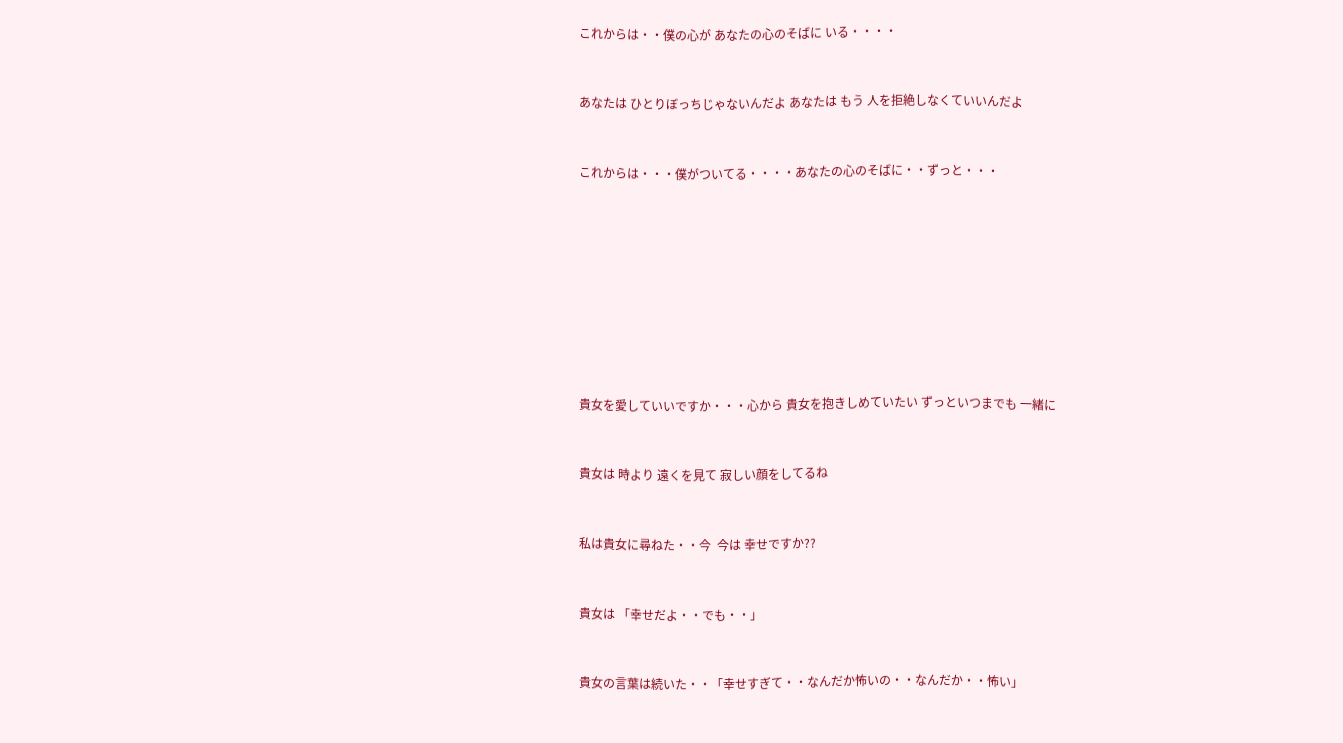これからは・・僕の心が あなたの心のそばに いる・・・・


あなたは ひとりぼっちじゃないんだよ あなたは もう 人を拒絶しなくていいんだよ


これからは・・・僕がついてる・・・・あなたの心のそばに・・ずっと・・・









貴女を愛していいですか・・・心から 貴女を抱きしめていたい ずっといつまでも 一緒に


貴女は 時より 遠くを見て 寂しい顔をしてるね


私は貴女に尋ねた・・今  今は 幸せですか??


貴女は 「幸せだよ・・でも・・」


貴女の言葉は続いた・・「幸せすぎて・・なんだか怖いの・・なんだか・・怖い」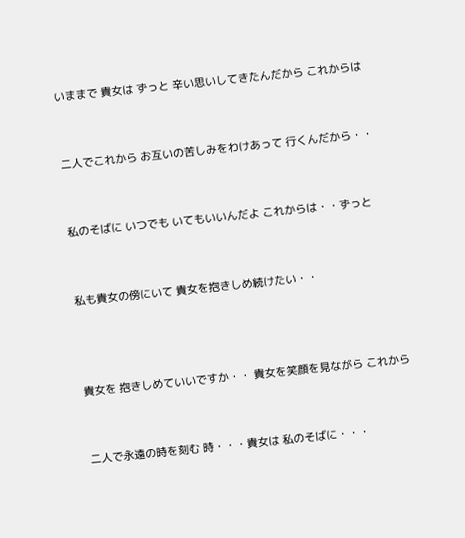いままで 貴女は ずっと 辛い思いしてきたんだから これからは


二人でこれから お互いの苦しみをわけあって 行くんだから・・


私のそばに いつでも いてもいいんだよ これからは・・ずっと


私も貴女の傍にいて 貴女を抱きしめ続けたい・・



貴女を 抱きしめていいですか・・ 貴女を笑顔を見ながら これから


二人で永遠の時を刻む 時・・・貴女は 私のそばに・・・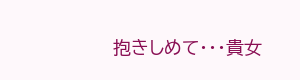抱きしめて・・・貴女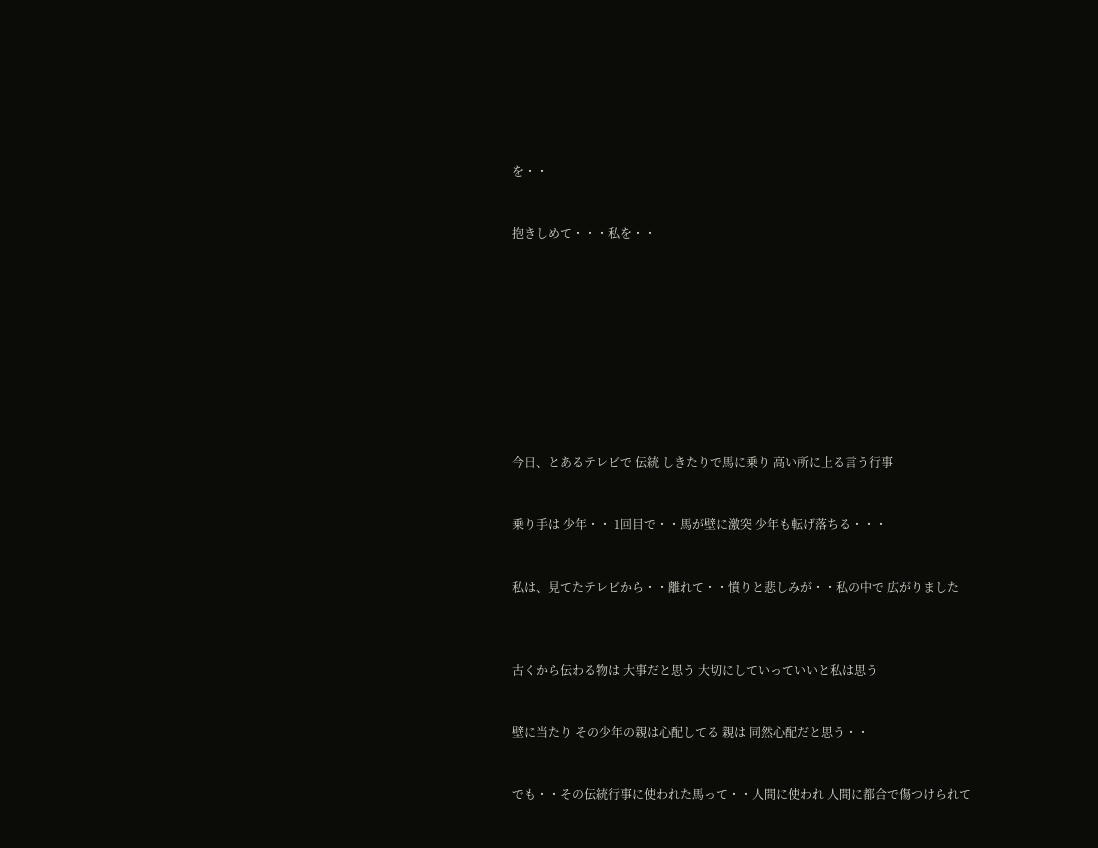を・・


抱きしめて・・・私を・・










今日、とあるテレビで 伝統 しきたりで馬に乗り 高い所に上る言う行事


乗り手は 少年・・ 1回目で・・馬が壁に激突 少年も転げ落ちる・・・


私は、見てたテレビから・・離れて・・憤りと悲しみが・・私の中で 広がりました



古くから伝わる物は 大事だと思う 大切にしていっていいと私は思う


壁に当たり その少年の親は心配してる 親は 同然心配だと思う・・


でも・・その伝統行事に使われた馬って・・人間に使われ 人間に都合で傷つけられて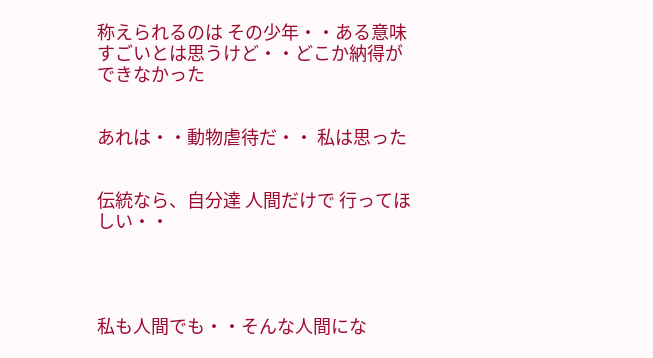称えられるのは その少年・・ある意味 すごいとは思うけど・・どこか納得ができなかった


あれは・・動物虐待だ・・ 私は思った


伝統なら、自分達 人間だけで 行ってほしい・・




私も人間でも・・そんな人間にな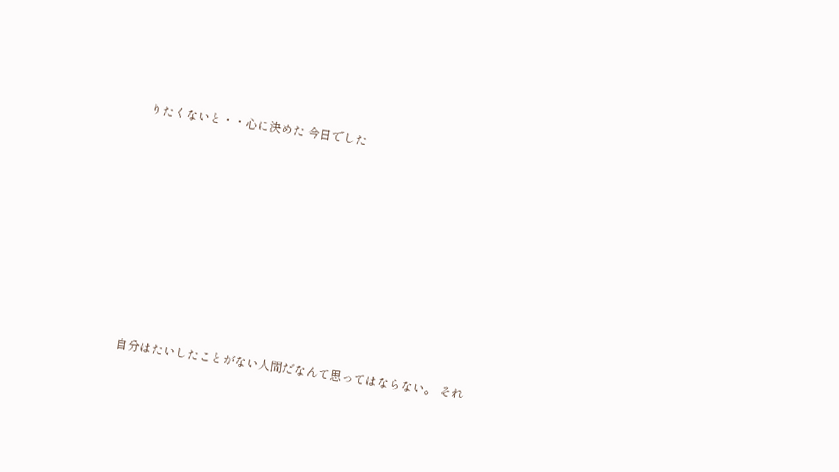りたくないと・・心に決めた 今日でした











自分はたいしたことがない人間だなんて思ってはならない。 それ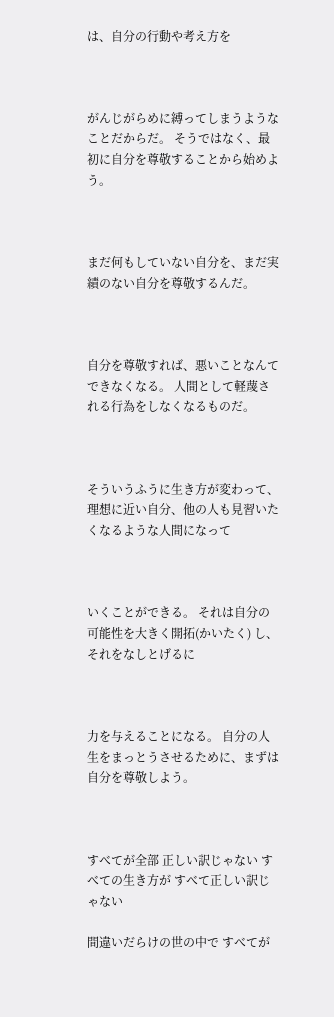は、自分の行動や考え方を



がんじがらめに縛ってしまうようなことだからだ。 そうではなく、最初に自分を尊敬することから始めよう。



まだ何もしていない自分を、まだ実績のない自分を尊敬するんだ。



自分を尊敬すれば、悪いことなんてできなくなる。 人間として軽蔑される行為をしなくなるものだ。



そういうふうに生き方が変わって、理想に近い自分、他の人も見習いたくなるような人間になって



いくことができる。 それは自分の可能性を大きく開拓(かいたく) し、それをなしとげるに



力を与えることになる。 自分の人生をまっとうさせるために、まずは自分を尊敬しよう。



すべてが全部 正しい訳じゃない すべての生き方が すべて正しい訳じゃない

間違いだらけの世の中で すべてが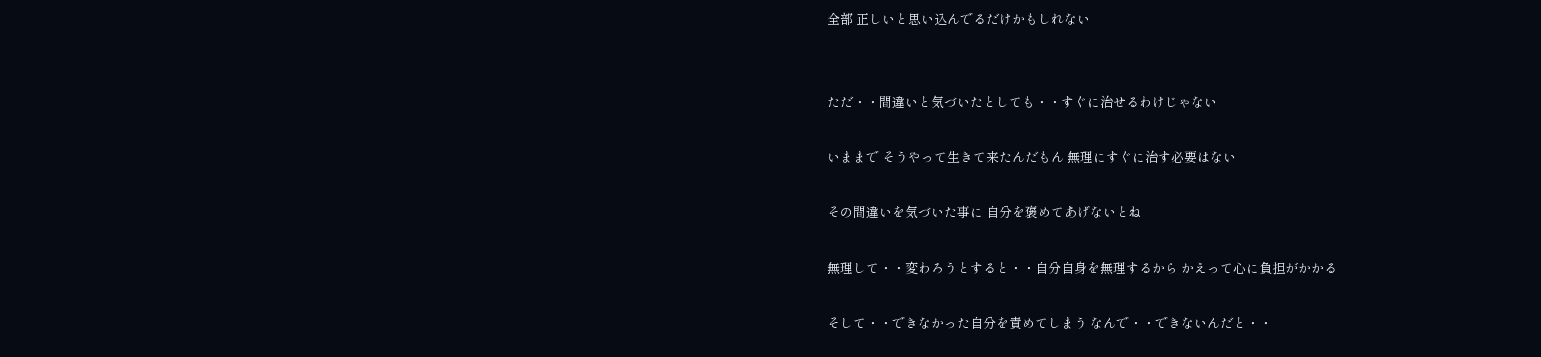全部 正しいと思い込んでるだけかもしれない


ただ・・間違いと気づいたとしても・・すぐに治せるわけじゃない

いままで そうやって生きて来たんだもん 無理にすぐに治す必要はない

その間違いを気づいた事に 自分を褒めてあげないとね

無理して・・変わろうとすると・・自分自身を無理するから かえって心に負担がかかる

そして・・できなかった自分を責めてしまう なんで・・できないんだと・・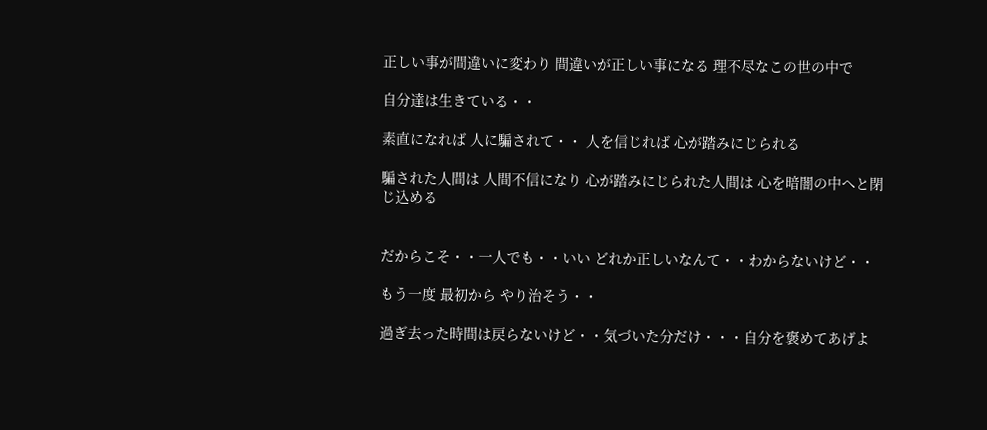正しい事が間違いに変わり 間違いが正しい事になる 理不尽なこの世の中で

自分達は生きている・・

素直になれば 人に騙されて・・ 人を信じれば 心が踏みにじられる

騙された人間は 人間不信になり 心が踏みにじられた人間は 心を暗闇の中へと閉じ込める


だからこそ・・一人でも・・いい どれか正しいなんて・・わからないけど・・

もう一度 最初から やり治そう・・

過ぎ去った時間は戻らないけど・・気づいた分だけ・・・自分を褒めてあげよ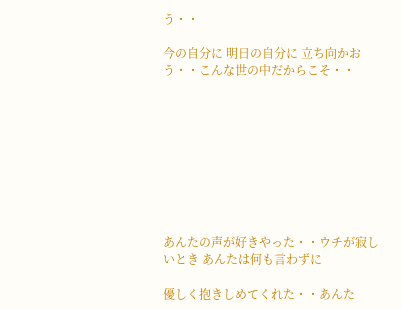う・・

今の自分に 明日の自分に 立ち向かおう・・こんな世の中だからこそ・・









あんたの声が好きやった・・ウチが寂しいとき あんたは何も言わずに

優しく抱きしめてくれた・・あんた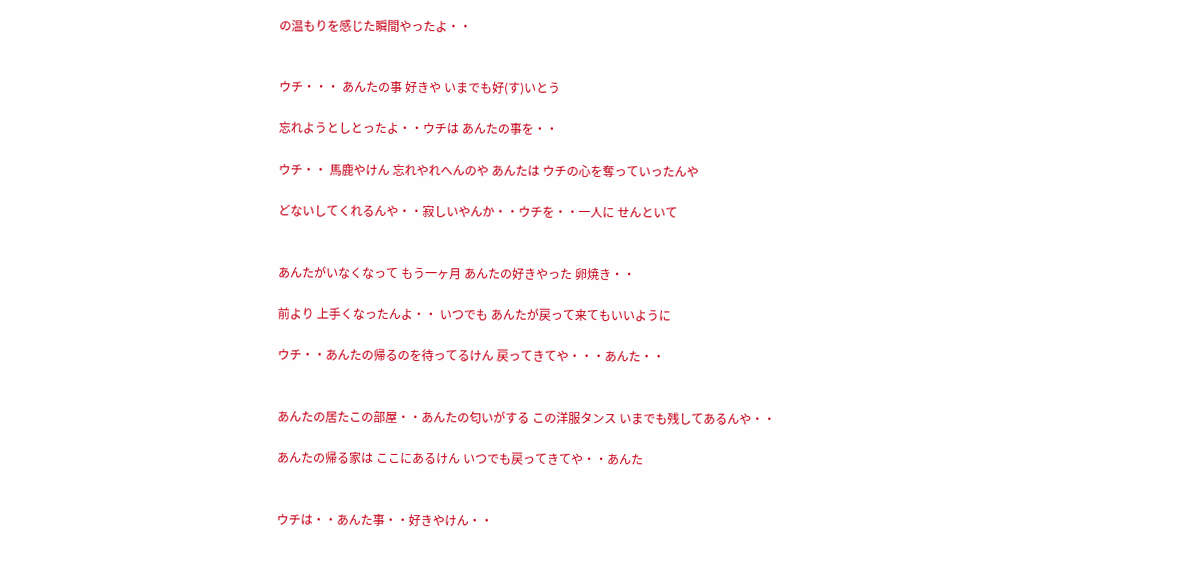の温もりを感じた瞬間やったよ・・


ウチ・・・ あんたの事 好きや いまでも好(す)いとう

忘れようとしとったよ・・ウチは あんたの事を・・

ウチ・・ 馬鹿やけん 忘れやれへんのや あんたは ウチの心を奪っていったんや

どないしてくれるんや・・寂しいやんか・・ウチを・・一人に せんといて


あんたがいなくなって もう一ヶ月 あんたの好きやった 卵焼き・・

前より 上手くなったんよ・・ いつでも あんたが戻って来てもいいように

ウチ・・あんたの帰るのを待ってるけん 戻ってきてや・・・あんた・・


あんたの居たこの部屋・・あんたの匂いがする この洋服タンス いまでも残してあるんや・・

あんたの帰る家は ここにあるけん いつでも戻ってきてや・・あんた


ウチは・・あんた事・・好きやけん・・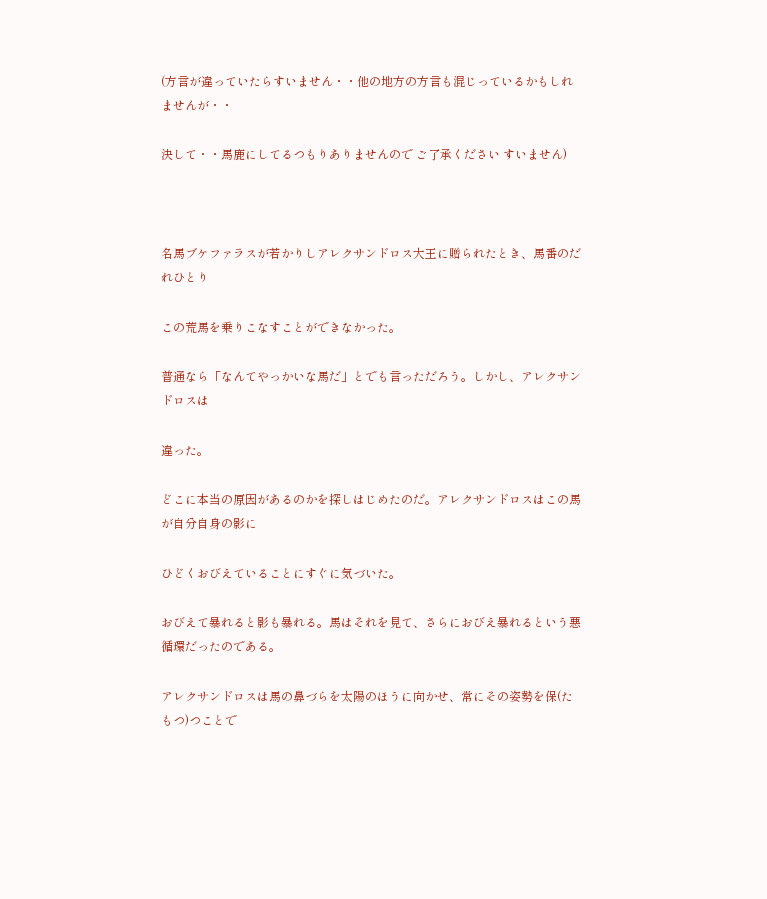(方言が違っていたらすいません・・他の地方の方言も混じっているかもしれませんが・・

決して・・馬鹿にしてるつもりありませんので ご了承ください すいません)



名馬ブケファラスが若かりしアレクサンドロス大王に贈られたとき、馬番のだれひとり

この荒馬を乗りこなすことができなかった。

普通なら「なんてやっかいな馬だ」とでも言っただろう。しかし、アレクサンドロスは

違った。

どこに本当の原因があるのかを探しはじめたのだ。アレクサンドロスはこの馬が自分自身の影に

ひどくおびえていることにすぐに気づいた。

おびえて暴れると影も暴れる。馬はそれを見て、さらにおびえ暴れるという悪循環だったのである。

アレクサンドロスは馬の鼻づらを太陽のほうに向かせ、常にその姿勢を保(たもつ)つことで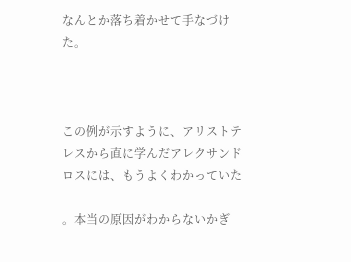なんとか落ち着かせて手なづけた。



この例が示すように、アリストテレスから直に学んだアレクサンドロスには、もうよくわかっていた

。本当の原因がわからないかぎ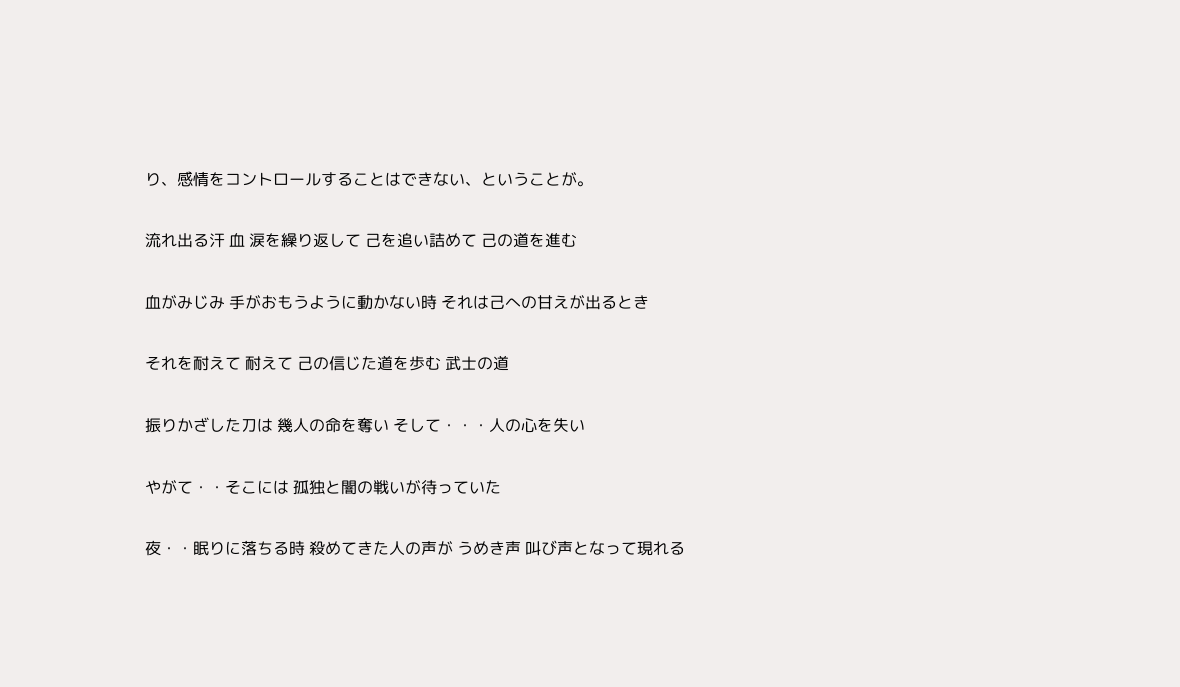り、感情をコントロールすることはできない、ということが。

流れ出る汗 血 涙を繰り返して 己を追い詰めて 己の道を進む

血がみじみ 手がおもうように動かない時 それは己への甘えが出るとき

それを耐えて 耐えて 己の信じた道を歩む 武士の道

振りかざした刀は 幾人の命を奪い そして・・・人の心を失い

やがて・・そこには 孤独と闇の戦いが待っていた

夜・・眠りに落ちる時 殺めてきた人の声が うめき声 叫び声となって現れる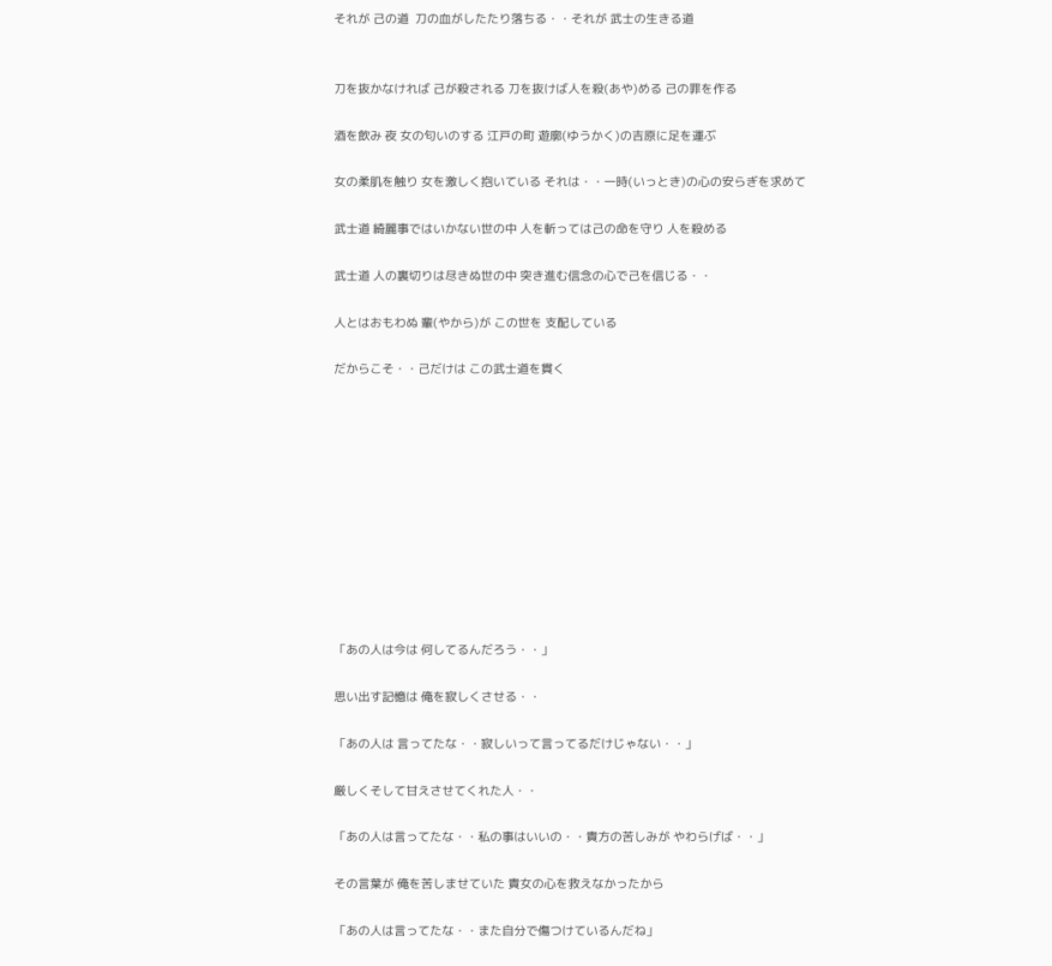それが 己の道  刀の血がしたたり落ちる・・それが 武士の生きる道


刀を抜かなければ 己が殺される 刀を抜けば人を殺(あや)める 己の罪を作る

酒を飲み 夜 女の匂いのする 江戸の町 遊廓(ゆうかく)の吉原に足を運ぶ

女の柔肌を触り 女を激しく抱いている それは・・一時(いっとき)の心の安らぎを求めて

武士道 綺麗事ではいかない世の中 人を斬っては己の命を守り 人を殺める

武士道 人の裏切りは尽きぬ世の中 突き進む信念の心で己を信じる・・

人とはおもわぬ 輩(やから)が この世を 支配している

だからこそ・・己だけは この武士道を貫く











「あの人は今は 何してるんだろう・・」

思い出す記憶は 俺を寂しくさせる・・

「あの人は 言ってたな・・寂しいって言ってるだけじゃない・・」

厳しくそして甘えさせてくれた人・・

「あの人は言ってたな・・私の事はいいの・・貴方の苦しみが やわらげば・・」

その言葉が 俺を苦しませていた 貴女の心を救えなかったから

「あの人は言ってたな・・また自分で傷つけているんだね」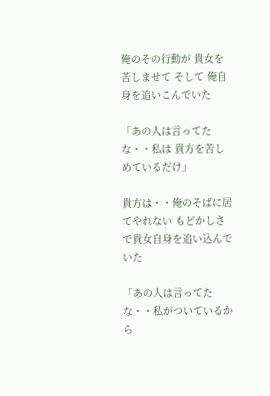俺のその行動が 貴女を苦しませて そして 俺自身を追いこんでいた

「あの人は言ってたな・・私は 貴方を苦しめているだけ」

貴方は・・俺のそばに居てやれない もどかしさで貴女自身を追い込んでいた

「あの人は言ってたな・・私がついているから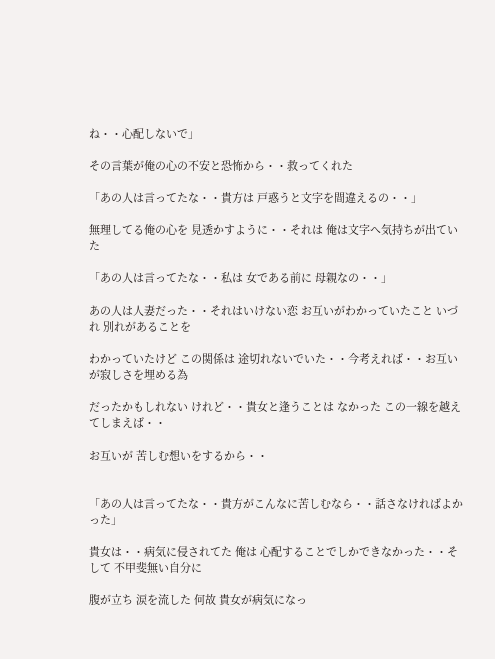ね・・心配しないで」

その言葉が俺の心の不安と恐怖から・・救ってくれた

「あの人は言ってたな・・貴方は 戸惑うと文字を間違えるの・・」

無理してる俺の心を 見透かすように・・それは 俺は文字へ気持ちが出ていた

「あの人は言ってたな・・私は 女である前に 母親なの・・」

あの人は人妻だった・・それはいけない恋 お互いがわかっていたこと いづれ 別れがあることを

わかっていたけど この関係は 途切れないでいた・・今考えれば・・お互いが寂しさを埋める為

だったかもしれない けれど・・貴女と逢うことは なかった この一線を越えてしまえば・・

お互いが 苦しむ想いをするから・・


「あの人は言ってたな・・貴方がこんなに苦しむなら・・話さなければよかった」

貴女は・・病気に侵されてた 俺は 心配することでしかできなかった・・そして 不甲斐無い自分に

腹が立ち 涙を流した 何故 貴女が病気になっ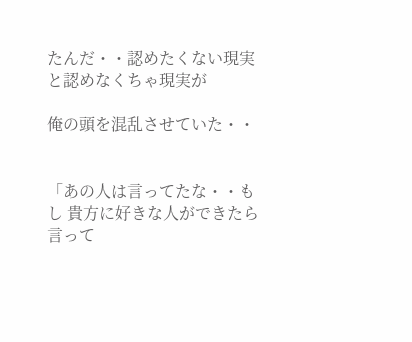たんだ・・認めたくない現実と認めなくちゃ現実が

俺の頭を混乱させていた・・


「あの人は言ってたな・・もし 貴方に好きな人ができたら 言って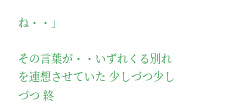ね・・」

その言葉が・・いずれくる別れを連想させていた 少しづつ少しづつ 終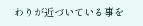わりが近づいている事を